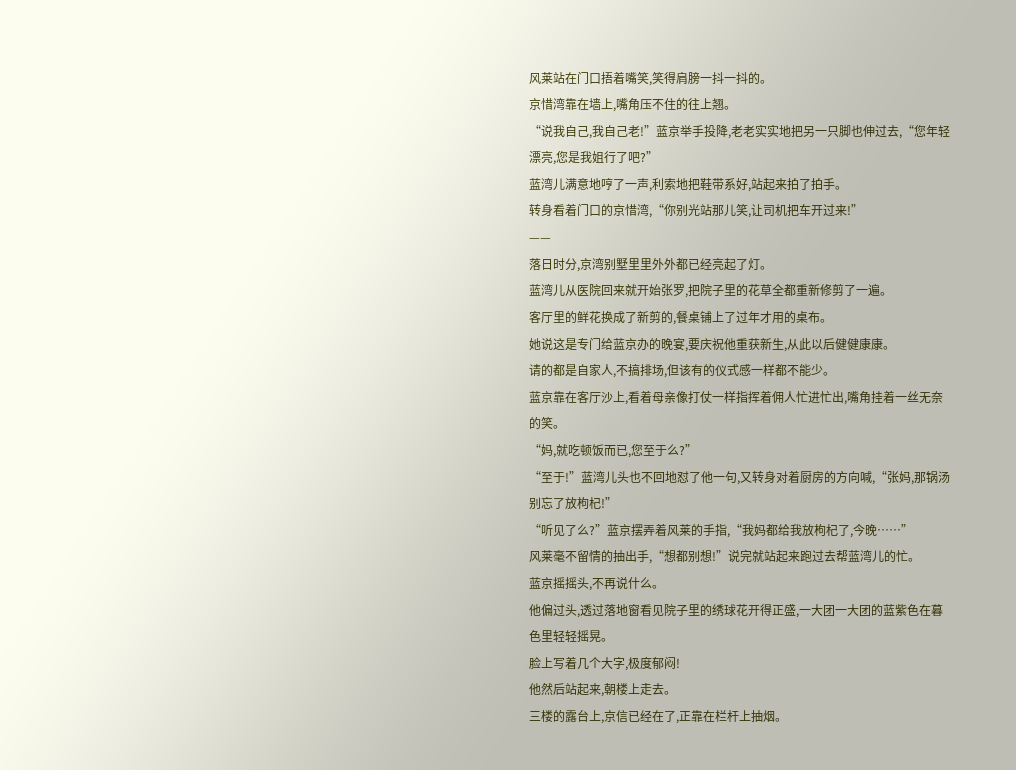风莱站在门口捂着嘴笑,笑得肩膀一抖一抖的。
京惜湾靠在墙上,嘴角压不住的往上翘。
“说我自己,我自己老!”蓝京举手投降,老老实实地把另一只脚也伸过去,“您年轻漂亮,您是我姐行了吧?”
蓝湾儿满意地哼了一声,利索地把鞋带系好,站起来拍了拍手。
转身看着门口的京惜湾,“你别光站那儿笑,让司机把车开过来!”
——
落日时分,京湾别墅里里外外都已经亮起了灯。
蓝湾儿从医院回来就开始张罗,把院子里的花草全都重新修剪了一遍。
客厅里的鲜花换成了新剪的,餐桌铺上了过年才用的桌布。
她说这是专门给蓝京办的晚宴,要庆祝他重获新生,从此以后健健康康。
请的都是自家人,不搞排场,但该有的仪式感一样都不能少。
蓝京靠在客厅沙上,看着母亲像打仗一样指挥着佣人忙进忙出,嘴角挂着一丝无奈的笑。
“妈,就吃顿饭而已,您至于么?”
“至于!”蓝湾儿头也不回地怼了他一句,又转身对着厨房的方向喊,“张妈,那锅汤别忘了放枸杞!”
“听见了么?”蓝京摆弄着风莱的手指,“我妈都给我放枸杞了,今晚……”
风莱毫不留情的抽出手,“想都别想!”说完就站起来跑过去帮蓝湾儿的忙。
蓝京摇摇头,不再说什么。
他偏过头,透过落地窗看见院子里的绣球花开得正盛,一大团一大团的蓝紫色在暮色里轻轻摇晃。
脸上写着几个大字,极度郁闷!
他然后站起来,朝楼上走去。
三楼的露台上,京信已经在了,正靠在栏杆上抽烟。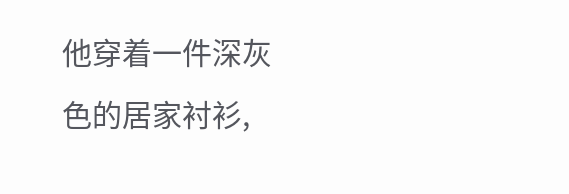他穿着一件深灰色的居家衬衫,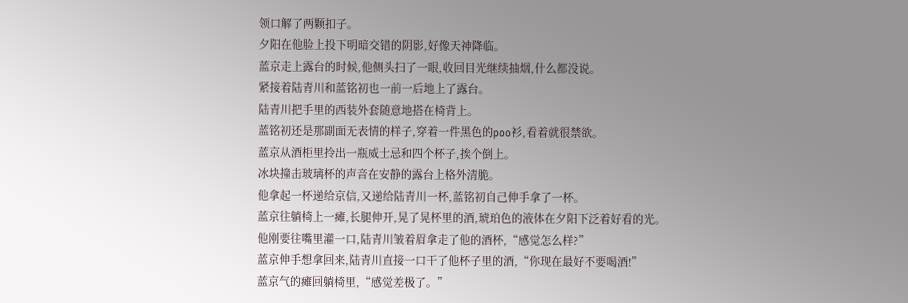领口解了两颗扣子。
夕阳在他脸上投下明暗交错的阴影,好像天神降临。
蓝京走上露台的时候,他侧头扫了一眼,收回目光继续抽烟,什么都没说。
紧接着陆青川和蓝铭初也一前一后地上了露台。
陆青川把手里的西装外套随意地搭在椅背上。
蓝铭初还是那副面无表情的样子,穿着一件黑色的poo衫,看着就很禁欲。
蓝京从酒柜里拎出一瓶威士忌和四个杯子,挨个倒上。
冰块撞击玻璃杯的声音在安静的露台上格外清脆。
他拿起一杯递给京信,又递给陆青川一杯,蓝铭初自己伸手拿了一杯。
蓝京往躺椅上一瘫,长腿伸开,晃了晃杯里的酒,琥珀色的液体在夕阳下泛着好看的光。
他刚要往嘴里灌一口,陆青川皱着眉拿走了他的酒杯,“感觉怎么样?”
蓝京伸手想拿回来,陆青川直接一口干了他杯子里的酒,“你现在最好不要喝酒!”
蓝京气的瘫回躺椅里,“感觉差极了。”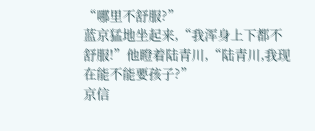“哪里不舒服?”
蓝京猛地坐起来,“我浑身上下都不舒服!”他瞪着陆青川,“陆青川,我现在能不能要孩子?”
京信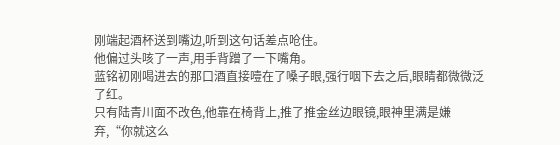刚端起酒杯送到嘴边,听到这句话差点呛住。
他偏过头咳了一声,用手背蹭了一下嘴角。
蓝铭初刚喝进去的那口酒直接噎在了嗓子眼,强行咽下去之后,眼睛都微微泛了红。
只有陆青川面不改色,他靠在椅背上,推了推金丝边眼镜,眼神里满是嫌弃,“你就这么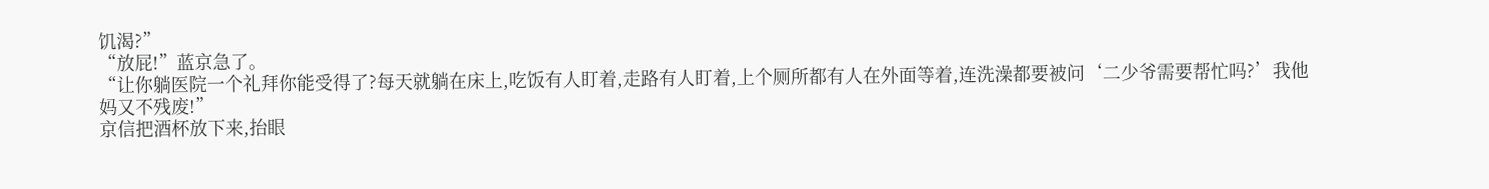饥渴?”
“放屁!”蓝京急了。
“让你躺医院一个礼拜你能受得了?每天就躺在床上,吃饭有人盯着,走路有人盯着,上个厕所都有人在外面等着,连洗澡都要被问‘二少爷需要帮忙吗?’我他妈又不残废!”
京信把酒杯放下来,抬眼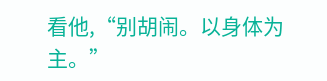看他,“别胡闹。以身体为主。”